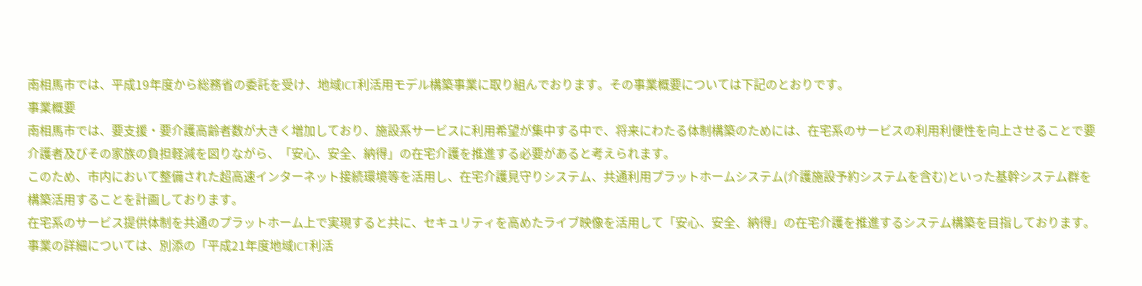南相馬市では、平成19年度から総務省の委託を受け、地域ICT利活用モデル構築事業に取り組んでおります。その事業概要については下記のとおりです。
事業概要
南相馬市では、要支援・要介護高齢者数が大きく増加しており、施設系サービスに利用希望が集中する中で、将来にわたる体制構築のためには、在宅系のサービスの利用利便性を向上させることで要介護者及びその家族の負担軽減を図りながら、「安心、安全、納得」の在宅介護を推進する必要があると考えられます。
このため、市内において整備された超高速インターネット接続環境等を活用し、在宅介護見守りシステム、共通利用プラットホームシステム(介護施設予約システムを含む)といった基幹システム群を構築活用することを計画しております。
在宅系のサービス提供体制を共通のプラットホーム上で実現すると共に、セキュリティを高めたライブ映像を活用して「安心、安全、納得」の在宅介護を推進するシステム構築を目指しております。
事業の詳細については、別添の「平成21年度地域ICT利活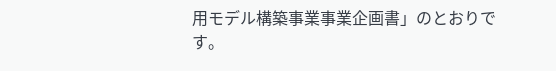用モデル構築事業事業企画書」のとおりです。